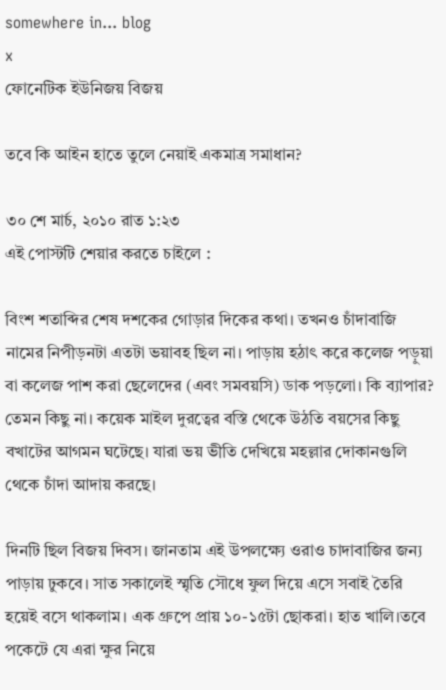somewhere in... blog
x
ফোনেটিক ইউনিজয় বিজয়

তবে কি আইন হাতে তুলে নেয়াই একমাত্র সমাধান?

৩০ শে মার্চ, ২০১০ রাত ১:২৩
এই পোস্টটি শেয়ার করতে চাইলে :

বিংশ শতাব্দির শেষ দশকের গোড়ার দিকের কথা। তখনও চাঁদাবাজি নামের নিপীড়নটা এতটা ভয়াবহ ছিল না। পাড়ায় হঠাৎ করে কলেজ পড়ুয়া বা কলেজ পাশ করা ছেলেদের (এবং সমবয়সি) ডাক পড়লো। কি ব্যাপার? তেমন কিছু না। কয়েক মাইল দুরত্বের বস্তি থেকে উঠতি বয়সের কিছু বখাটের আগমন ঘটেছে। যারা ভয় ভীতি দেখিয়ে মহল্লার দোকানগুলি থেকে চাঁদা আদায় করছে।

দিনটি ছিল বিজয় দিবস। জানতাম এই উপলক্ষ্যে ওরাও চাদাবাজির জন্য পাড়ায় ঢুকবে। সাত সকালেই স্মৃতি সৌধে ফুল দিয়ে এসে সবাই তৈরি হয়েই বসে থাকলাম। এক গ্রুপে প্রায় ১০-১৫টা ছোকরা। হাত খালি।তবে পকেটে যে এরা ক্ষুর নিয়ে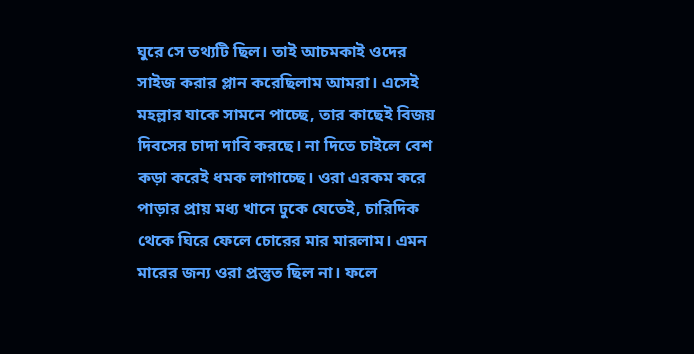ঘুরে সে তথ্যটি ছিল। তাই আচমকাই ওদের সাইজ করার প্লান করেছিলাম আমরা। এসেই মহল্লার যাকে সামনে পাচ্ছে, তার কাছেই বিজয় দিবসের চাদা দাবি করছে। না দিতে চাইলে বেশ কড়া করেই ধমক লাগাচ্ছে। ওরা এরকম করে পাড়ার প্রায় মধ্য খানে ঢুকে যেতেই, চারিদিক থেকে ঘিরে ফেলে চোরের মার মারলাম। এমন মারের জন্য ওরা প্রস্তুত ছিল না। ফলে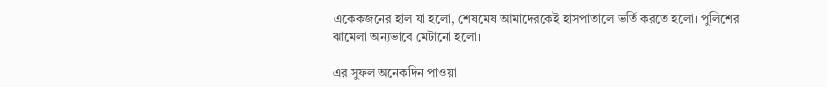একেকজনের হাল যা হলো, শেষমেষ আমাদেরকেই হাসপাতালে ভর্তি করতে হলো। পুলিশের ঝামেলা অন্যভাবে মেটানো হলো।

এর সুফল অনেকদিন পাওয়া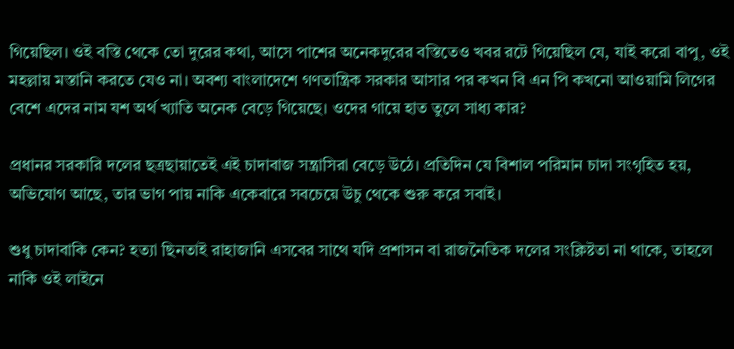গিয়েছিল। ওই বস্তি থেকে তো দুরের কথা, আসে পাশের অনেকদুরের বস্তিতেও খবর রটে গিয়েছিল যে, যাই করো বাপু, ওই মহল্লায় মস্তানি করতে যেও না। অবশ্য বাংলাদেশে গণতান্ত্রিক সরকার আসার পর কখন বি এন পি কখনো আওয়ামি লিগের বেশে এদের নাম যশ অর্থ খ্যাতি অনেক বেড়ে গিয়েছে। ওদের গায়ে হাত তুলে সাধ্য কার?

প্রধানর সরকারি দলের ছত্রছায়াতেই এই চাদাবাজ সন্ত্রাসিরা বেড়ে উঠে। প্রতিদিন যে বিশাল পরিমান চাদা সংগৃহিত হয়, অভিযোগ আছে, তার ভাগ পায় নাকি একেবারে সবচেয়ে উচু থেকে শুরু করে সবাই।

শুধু চাদাবাকি কেন? হত্যা ছিনতাই রাহাজানি এসবের সাথে যদি প্রশাসন বা রাজনৈতিক দলের সংক্লিষ্টতা না থাকে, তাহলে নাকি ওই লাইনে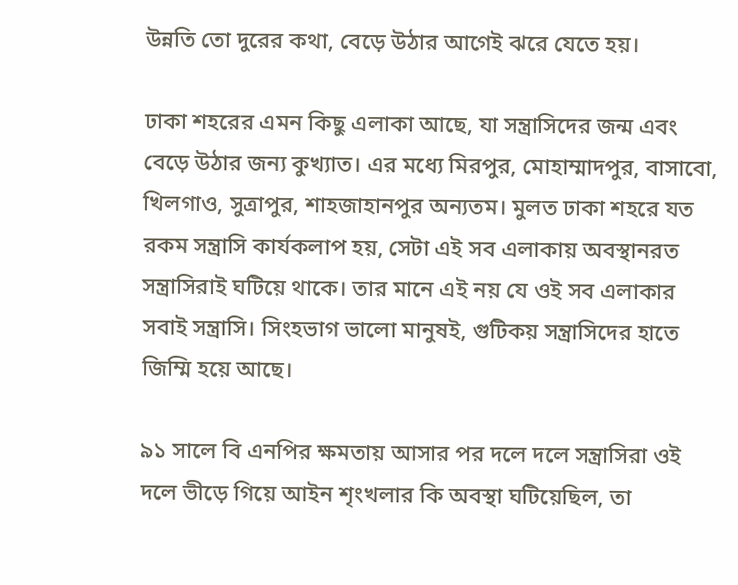উন্নতি তো দুরের কথা, বেড়ে উঠার আগেই ঝরে যেতে হয়।

ঢাকা শহরের এমন কিছু এলাকা আছে, যা সন্ত্রাসিদের জন্ম এবং বেড়ে উঠার জন্য কুখ্যাত। এর মধ্যে মিরপুর, মোহাম্মাদপুর, বাসাবো, খিলগাও, সুত্রাপুর, শাহজাহানপুর অন্যতম। মুলত ঢাকা শহরে যত রকম সন্ত্রাসি কার্যকলাপ হয়, সেটা এই সব এলাকায় অবস্থানরত সন্ত্রাসিরাই ঘটিয়ে থাকে। তার মানে এই নয় যে ওই সব এলাকার সবাই সন্ত্রাসি। সিংহভাগ ভালো মানুষই, গুটিকয় সন্ত্রাসিদের হাতে জিম্মি হয়ে আছে।

৯১ সালে বি এনপির ক্ষমতায় আসার পর দলে দলে সন্ত্রাসিরা ওই দলে ভীড়ে গিয়ে আইন শৃংখলার কি অবস্থা ঘটিয়েছিল, তা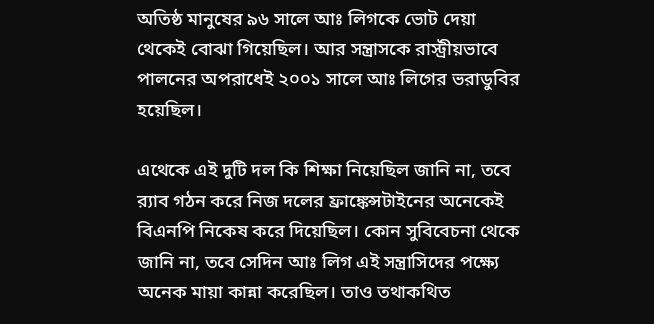অতিষ্ঠ মানুষের ৯৬ সালে আঃ লিগকে ভোট দেয়া থেকেই বোঝা গিয়েছিল। আর সন্ত্রাসকে রাস্ট্রীয়ভাবে পালনের অপরাধেই ২০০১ সালে আঃ লিগের ভরাডুবির হয়েছিল।

এথেকে এই দুটি দল কি শিক্ষা নিয়েছিল জানি না, তবে র‌্যাব গঠন করে নিজ দলের ফ্রাঙ্কেন্সটাইনের অনেকেই বিএনপি নিকেষ করে দিয়েছিল। কোন সুবিবেচনা থেকে জানি না, তবে সেদিন আঃ লিগ এই সন্ত্রাসিদের পক্ষ্যে অনেক মায়া কান্না করেছিল। তাও তথাকথিত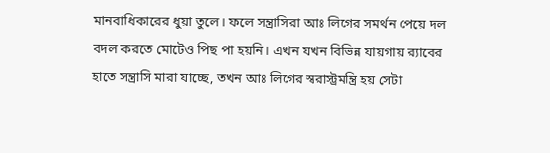মানবাধিকারের ধুয়া তুলে। ফলে সন্ত্রাসিরা আঃ লিগের সমর্থন পেয়ে দল বদল করতে মোটেও পিছ পা হয়নি। এখন যখন বিভিন্ন যায়গায় র‌্যাবের হাতে সন্ত্রাসি মারা যাচ্ছে, তখন আঃ লিগের স্বরাস্ট্রমন্ত্রি হয় সেটা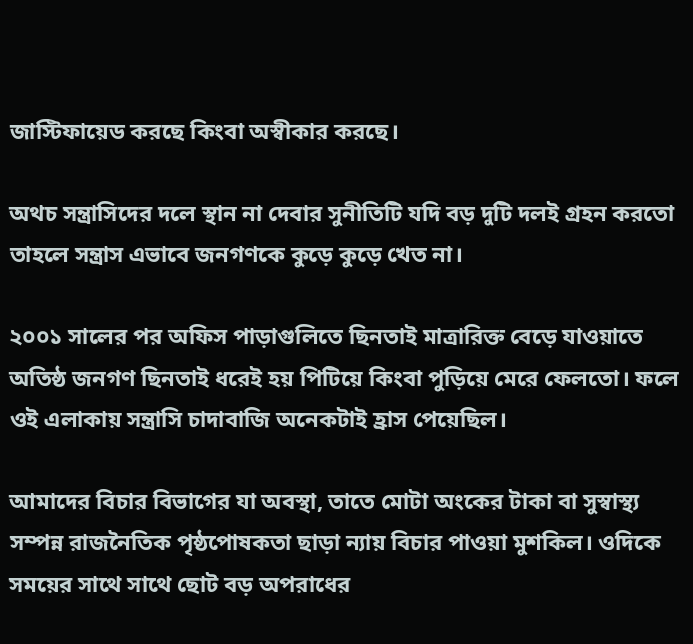জাস্টিফায়েড করছে কিংবা অস্বীকার করছে।

অথচ সন্ত্রাসিদের দলে স্থান না দেবার সুনীতিটি যদি বড় দুটি দলই গ্রহন করতো তাহলে সন্ত্রাস এভাবে জনগণকে কুড়ে কুড়ে খেত না।

২০০১ সালের পর অফিস পাড়াগুলিতে ছিনতাই মাত্রারিক্ত বেড়ে যাওয়াতে অতিষ্ঠ জনগণ ছিনতাই ধরেই হয় পিটিয়ে কিংবা পুড়িয়ে মেরে ফেলতো। ফলে ওই এলাকায় সন্ত্রাসি চাদাবাজি অনেকটাই হ্রাস পেয়েছিল।

আমাদের বিচার বিভাগের যা অবস্থা, তাতে মোটা অংকের টাকা বা সুস্বাস্থ্য সম্পন্ন রাজনৈতিক পৃষ্ঠপোষকতা ছাড়া ন্যায় বিচার পাওয়া মুশকিল। ওদিকে সময়ের সাথে সাথে ছোট বড় অপরাধের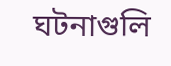ঘটনাগুলি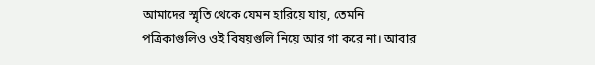আমাদের স্মৃতি থেকে যেমন হারিয়ে যায়, তেমনি পত্রিকাগুলিও ওই বিষয়গুলি নিয়ে আর গা করে না। আবার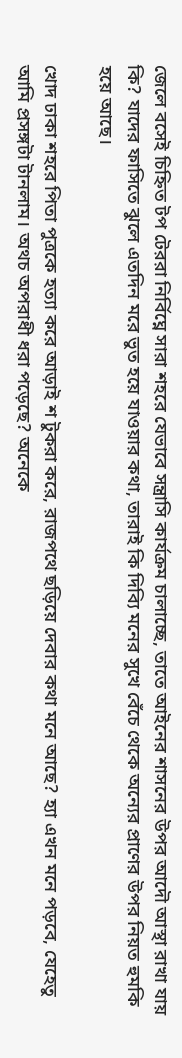জেলে বসেই চিহ্নিত টপ টেররা নির্বিঘ্নে সারা শহরে যেভাবে সন্ত্রাসি কার্যক্রম চালাচ্ছে, তাতে আইনের শাসনের উপর আদৌ আস্থা রাখা যায় কি? যাদের ফাসিতে ঝুলে এতদিন মরে ভুত হয়ে যাওয়ার কথা, তারাই কি দিব্যি মনের সুখে বেঁচে থেকে অন্যের প্রাণের উপর নিয়ত হুমকি হয়ে আছে।

খোদ ঢাকা শহরে পিতা পুত্রকে হত্যা করে আড়াই শ টুকরা করে, রাজপথে ছড়িয়ে দেবার কথা মনে আছে? হ্যা এখন মনে পড়বে, যেহেতু আমি প্রসঙ্গটা টানলাম। অথচ অপরাধী ধরা পড়েছে? অনেকে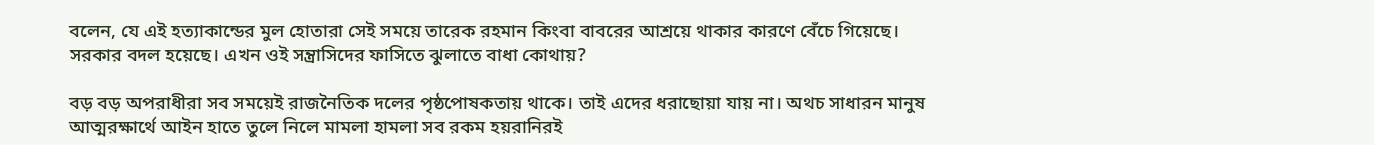বলেন, যে এই হত্যাকান্ডের মুল হোতারা সেই সময়ে তারেক রহমান কিংবা বাবরের আশ্রয়ে থাকার কারণে বেঁচে গিয়েছে। সরকার বদল হয়েছে। এখন ওই সন্ত্রাসিদের ফাসিতে ঝুলাতে বাধা কোথায়?

বড় বড় অপরাধীরা সব সময়েই রাজনৈতিক দলের পৃষ্ঠপোষকতায় থাকে। তাই এদের ধরাছোয়া যায় না। অথচ সাধারন মানুষ আত্মরক্ষার্থে আইন হাতে তুলে নিলে মামলা হামলা সব রকম হয়রানিরই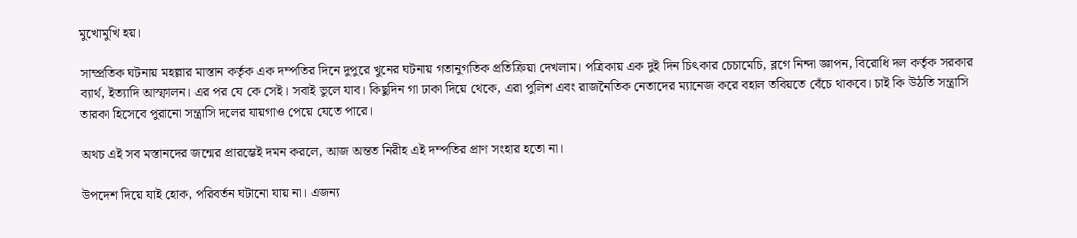মুখোমুখি হয়।

সাম্প্রতিক ঘটনায় মহল্লার মাস্তান কর্তৃক এক দম্পতির দিনে দুপুরে খুনের ঘটনায় গতানুগতিক প্রতিক্রিয়া দেখলাম। পত্রিকায় এক দুই দিন চিৎকার চেচামেচি, ব্লগে নিন্দা জ্ঞাপন, বিরোধি দল কর্তৃক সরকার ব্যার্থ, ইত্যাদি আস্ফালন। এর পর যে কে সেই। সবাই ভুলে যাব। কিছুদিন গা ঢাকা দিয়ে থেকে, এরা পুলিশ এবং রাজনৈতিক নেতাদের ম্যানেজ করে বহাল তবিয়তে বেঁচে থাকবে। চাই কি উঠতি সন্ত্রাসি তারকা হিসেবে পুরানো সন্ত্রাসি দলের যায়গাও পেয়ে যেতে পারে।

অথচ এই সব মস্তানদের জন্মের প্রারম্ভেই দমন করলে, আজ অন্তত নিরীহ এই দম্পতির প্রাণ সংহার হতো না।

উপদেশ দিয়ে যাই হোক, পরিবর্তন ঘটানো যায় না। এজন্য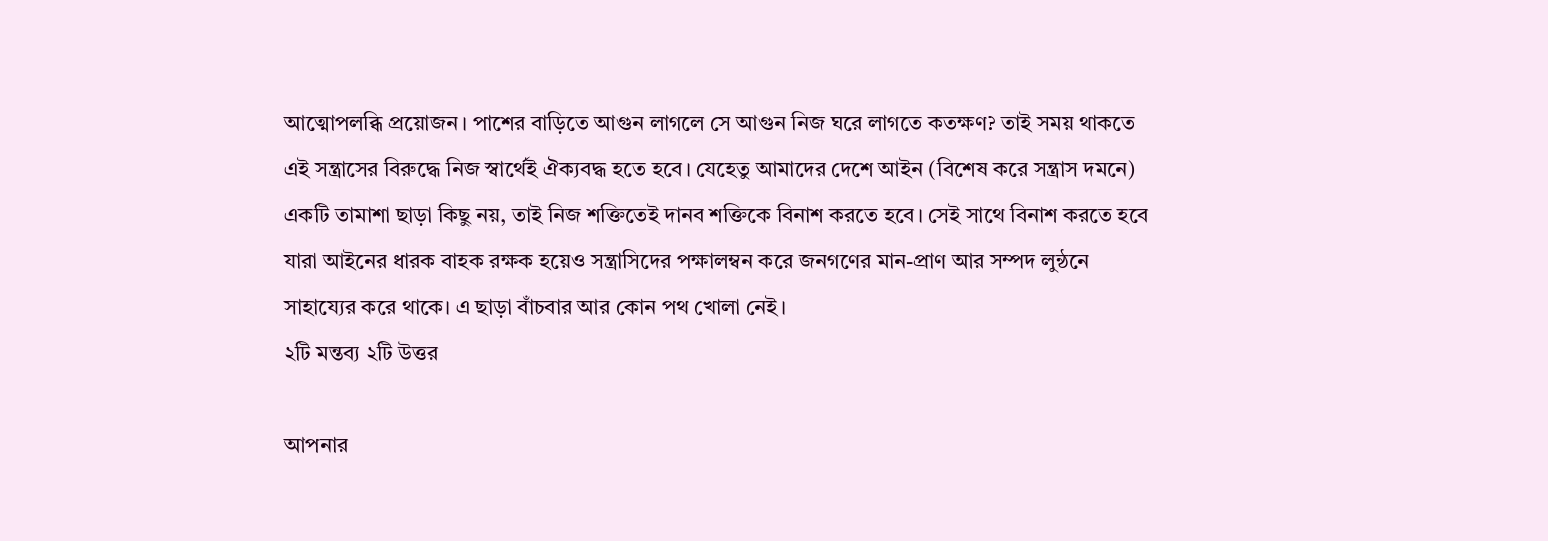আত্মোপলব্ধি প্রয়োজন। পাশের বাড়িতে আগুন লাগলে সে আগুন নিজ ঘরে লাগতে কতক্ষণ? তাই সময় থাকতে এই সন্ত্রাসের বিরুদ্ধে নিজ স্বার্থেই ঐক্যবদ্ধ হতে হবে। যেহেতু আমাদের দেশে আইন (বিশেষ করে সন্ত্রাস দমনে) একটি তামাশা ছাড়া কিছু নয়, তাই নিজ শক্তিতেই দানব শক্তিকে বিনাশ করতে হবে। সেই সাথে বিনাশ করতে হবে যারা আইনের ধারক বাহক রক্ষক হয়েও সন্ত্রাসিদের পক্ষালম্বন করে জনগণের মান-প্রাণ আর সম্পদ লুন্ঠনে সাহায্যের করে থাকে। এ ছাড়া বাঁচবার আর কোন পথ খোলা নেই।
২টি মন্তব্য ২টি উত্তর

আপনার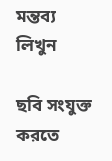মন্তব্য লিখুন

ছবি সংযুক্ত করতে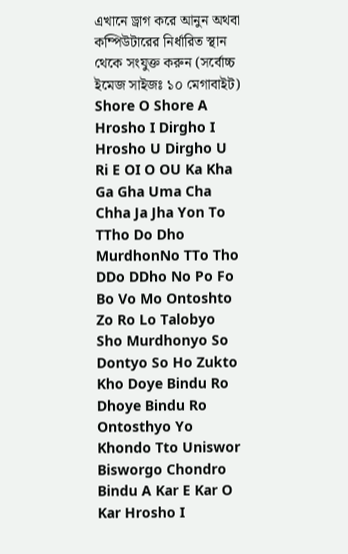এখানে ড্রাগ করে আনুন অথবা কম্পিউটারের নির্ধারিত স্থান থেকে সংযুক্ত করুন (সর্বোচ্চ ইমেজ সাইজঃ ১০ মেগাবাইট)
Shore O Shore A Hrosho I Dirgho I Hrosho U Dirgho U Ri E OI O OU Ka Kha Ga Gha Uma Cha Chha Ja Jha Yon To TTho Do Dho MurdhonNo TTo Tho DDo DDho No Po Fo Bo Vo Mo Ontoshto Zo Ro Lo Talobyo Sho Murdhonyo So Dontyo So Ho Zukto Kho Doye Bindu Ro Dhoye Bindu Ro Ontosthyo Yo Khondo Tto Uniswor Bisworgo Chondro Bindu A Kar E Kar O Kar Hrosho I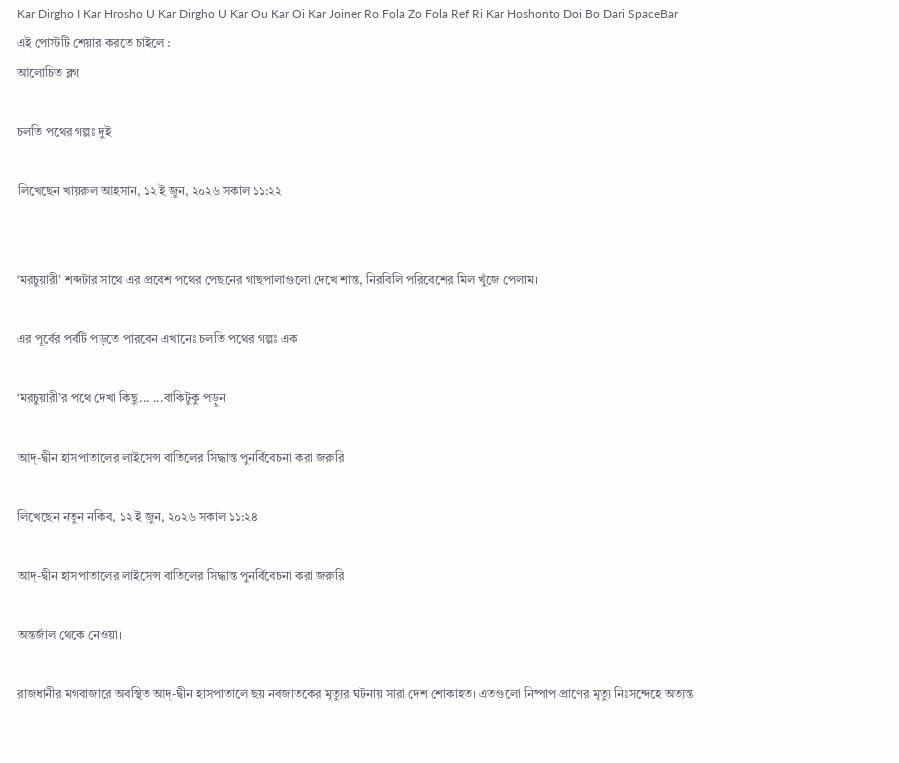Kar Dirgho I Kar Hrosho U Kar Dirgho U Kar Ou Kar Oi Kar Joiner Ro Fola Zo Fola Ref Ri Kar Hoshonto Doi Bo Dari SpaceBar
এই পোস্টটি শেয়ার করতে চাইলে :
আলোচিত ব্লগ

চলতি পথের গল্পঃ দুই

লিখেছেন খায়রুল আহসান, ১২ ই জুন, ২০২৬ সকাল ১১:২২


‘মরচুয়ারী’ শব্দটার সাথে এর প্রবেশ পথের পেছনের গাছপালাগুলো দেখে শান্ত, নিরবিলি পরিবেশের মিল খুঁজে পেলাম।

এর পূর্বের পর্বটি পড়তে পারবেন এখানেঃ চলতি পথের গল্পঃ এক

‘মরচুয়ারী’র পথে দেখা কিছু... ...বাকিটুকু পড়ুন

আদ্-দ্বীন হাসপাতালের লাইসেন্স বাতিলের সিদ্ধান্ত পুনর্বিবেচনা করা জরুরি

লিখেছেন নতুন নকিব, ১২ ই জুন, ২০২৬ সকাল ১১:২৪

আদ্-দ্বীন হাসপাতালের লাইসেন্স বাতিলের সিদ্ধান্ত পুনর্বিবেচনা করা জরুরি

অন্তর্জাল থেকে নেওয়া।

রাজধানীর মগবাজারে অবস্থিত আদ্-দ্বীন হাসপাতালে ছয় নবজাতকের মৃত্যুর ঘটনায় সারা দেশ শোকাহত। এতগুলো নিষ্পাপ প্রাণের মৃত্যু নিঃসন্দেহে অত্যন্ত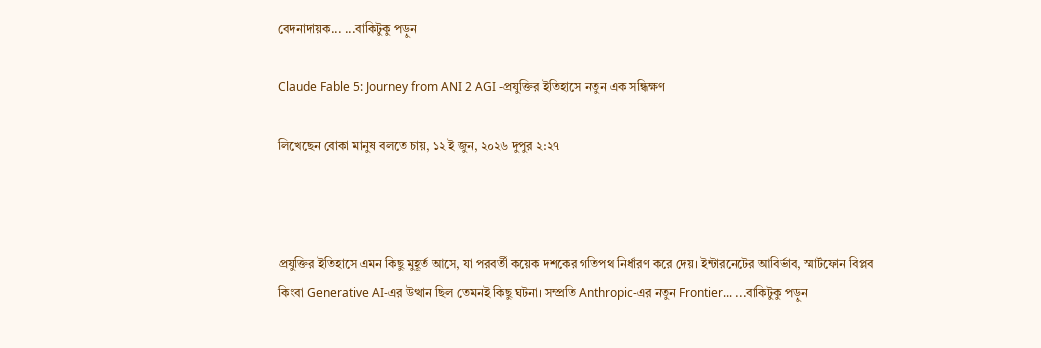বেদনাদায়ক... ...বাকিটুকু পড়ুন

Claude Fable 5: Journey from ANI 2 AGI -প্রযুক্তির ইতিহাসে নতুন এক সন্ধিক্ষণ

লিখেছেন বোকা মানুষ বলতে চায়, ১২ ই জুন, ২০২৬ দুপুর ২:২৭



প্রযুক্তির ইতিহাসে এমন কিছু মুহূর্ত আসে, যা পরবর্তী কয়েক দশকের গতিপথ নির্ধারণ করে দেয়। ইন্টারনেটের আবির্ভাব, স্মার্টফোন বিপ্লব কিংবা Generative AI-এর উত্থান ছিল তেমনই কিছু ঘটনা। সম্প্রতি Anthropic-এর নতুন Frontier... ...বাকিটুকু পড়ুন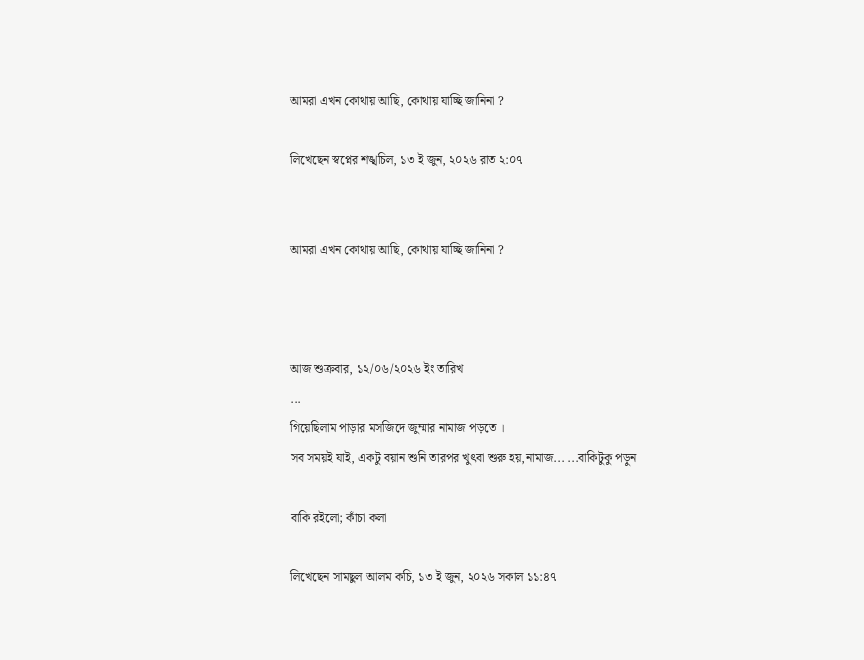আমরা এখন কোথায় আছি, কোথায় যাচ্ছি জানিনা ?

লিখেছেন স্বপ্নের শঙ্খচিল, ১৩ ই জুন, ২০২৬ রাত ২:০৭


আমরা এখন কোথায় আছি, কোথায় যাচ্ছি জানিনা ?



আজ শুক্রবার, ১২/০৬/২০২৬ ইং তারিখ
...
গিয়েছিলাম পাড়ার মসজিদে জুম্মার নামাজ পড়তে ।
সব সময়ই যাই, একটু বয়ান শুনি তারপর খুৎবা শুরু হয়,নামাজ... ...বাকিটুকু পড়ুন

বাকি রইলো; কাঁচা কলা

লিখেছেন সামছুল আলম কচি, ১৩ ই জুন, ২০২৬ সকাল ১১:৪৭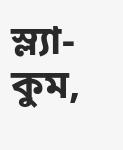স্ল্যা-কুম,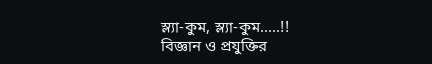স্ল্যা-কুম, স্ল্যা-কুম.....!!
বিজ্ঞান ও প্রযুক্তির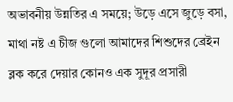অভাবনীয় উন্নতির এ সময়ে; উড়ে এসে জুড়ে বসা, মাথা নষ্ট এ চীজ গুলো আমাদের শিশুদের ব্রেইন ব্লক করে দেয়ার কোনও এক সুদূর প্রসারী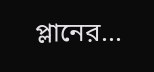প্লানের...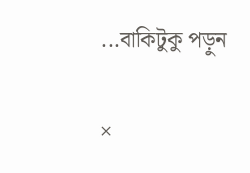...বাকিটুকু পড়ুন

×